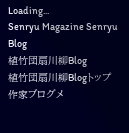Loading...
Senryu Magazine Senryu Blog
植竹団扇川柳Blog
植竹団扇川柳Blogトップ
作家ブログメ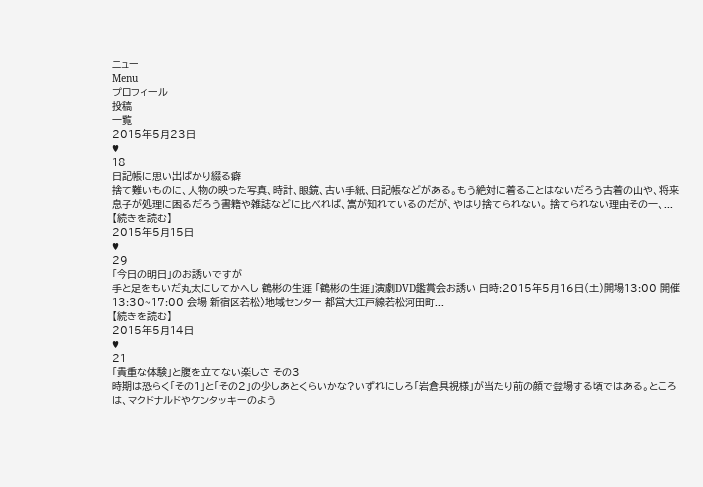ニュー
Menu
プロフィール
投稿
一覧
2015年5月23日
♥
18
日記帳に思い出ばかり綴る癖
捨て難いものに、人物の映った写真、時計、眼鏡、古い手紙、日記帳などがある。もう絶対に着ることはないだろう古着の山や、将来息子が処理に困るだろう書籍や雑誌などに比べれば、嵩が知れているのだが、やはり捨てられない。 捨てられない理由その一、...
【続きを読む】
2015年5月15日
♥
29
「今日の明日」のお誘いですが
手と足をもいだ丸太にしてかへし 鶴彬の生涯 「鶴彬の生涯」演劇DVD鑑賞会お誘い 日時:2015年5月16日(土)開場13:00 開催13:30~17:00 会場 新宿区若松〉地域センター 都営大江戸線若松河田町...
【続きを読む】
2015年5月14日
♥
21
「貴重な体験」と腹を立てない楽しさ その3
時期は恐らく「その1」と「その2」の少しあとくらいかな?いずれにしろ「岩倉具視様」が当たり前の顔で登場する頃ではある。ところは、マクドナルドやケンタッキーのよう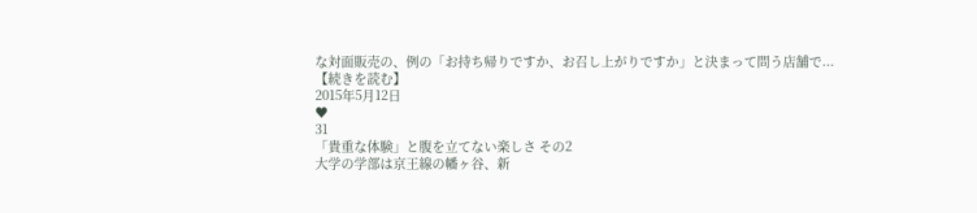な対面販売の、例の「お持ち帰りですか、お召し上がりですか」と決まって問う店舗で...
【続きを読む】
2015年5月12日
♥
31
「貴重な体験」と腹を立てない楽しさ その2
大学の学部は京王線の幡ヶ谷、新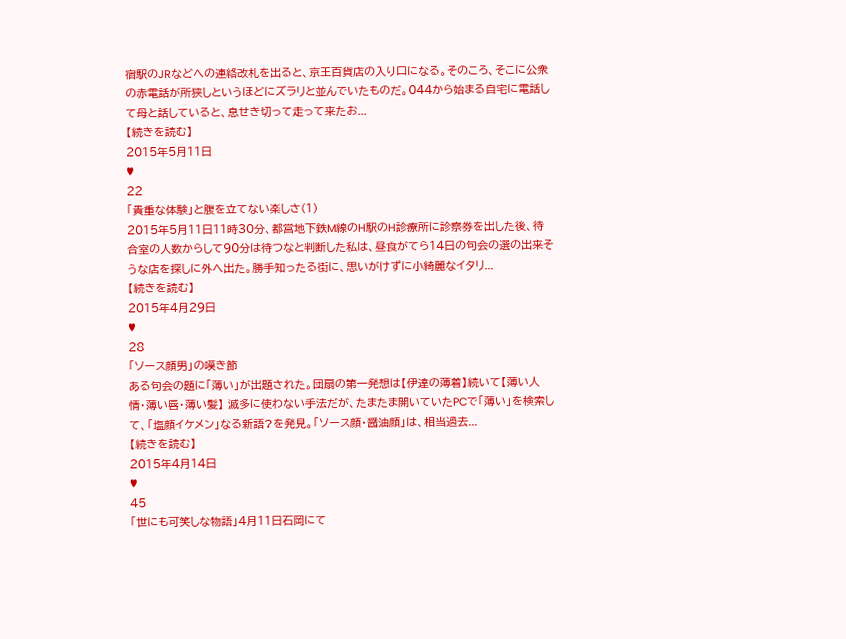宿駅のJRなどへの連絡改札を出ると、京王百貨店の入り口になる。そのころ、そこに公衆の赤電話が所狭しというほどにズラリと並んでいたものだ。044から始まる自宅に電話して母と話していると、息せき切って走って来たお...
【続きを読む】
2015年5月11日
♥
22
「貴重な体験」と腹を立てない楽しさ(1)
2015年5月11日11時30分、都営地下鉄M線のH駅のH診療所に診察券を出した後、待合室の人数からして90分は待つなと判断した私は、昼食がてら14日の句会の選の出来そうな店を探しに外へ出た。勝手知ったる街に、思いがけずに小綺麗なイタリ...
【続きを読む】
2015年4月29日
♥
28
「ソース顔男」の嘆き節
ある句会の題に「薄い」が出題された。団扇の第一発想は【伊達の薄着】続いて【薄い人情・薄い唇・薄い髪】 滅多に使わない手法だが、たまたま開いていたPCで「薄い」を検索して、「塩顔イケメン」なる新語?を発見。「ソース顔・醤油顔」は、相当過去...
【続きを読む】
2015年4月14日
♥
45
「世にも可笑しな物語」4月11日石岡にて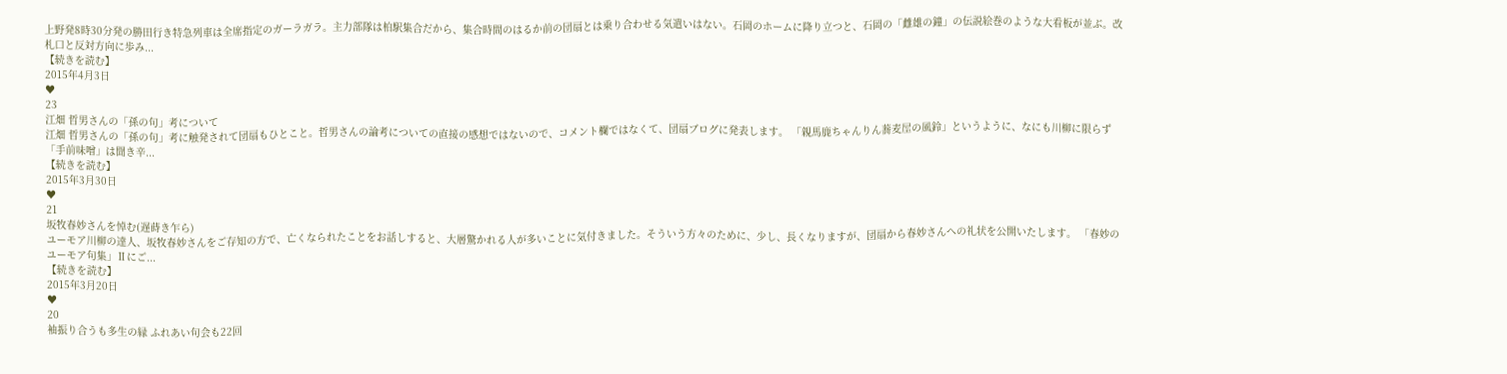上野発8時30分発の勝田行き特急列車は全席指定のガーラガラ。主力部隊は柏駅集合だから、集合時間のはるか前の団扇とは乗り合わせる気遣いはない。石岡のホームに降り立つと、石岡の「雌雄の鐘」の伝説絵巻のような大看板が並ぶ。改札口と反対方向に歩み...
【続きを読む】
2015年4月3日
♥
23
江畑 哲男さんの「孫の句」考について
江畑 哲男さんの「孫の句」考に触発されて団扇もひとこと。哲男さんの論考についての直接の感想ではないので、コメント欄ではなくて、団扇ブログに発表します。 「親馬鹿ちゃんりん蕎麦屋の風鈴」というように、なにも川柳に限らず「手前味噌」は聞き辛...
【続きを読む】
2015年3月30日
♥
21
坂牧春妙さんを悼む(遅蒔き乍ら)
ユーモア川柳の達人、坂牧春妙さんをご存知の方で、亡くなられたことをお話しすると、大層驚かれる人が多いことに気付きました。そういう方々のために、少し、長くなりますが、団扇から春妙さんへの礼状を公開いたします。 「春妙のユーモア句集」Ⅱにご...
【続きを読む】
2015年3月20日
♥
20
袖振り合うも多生の縁 ふれあい句会も22回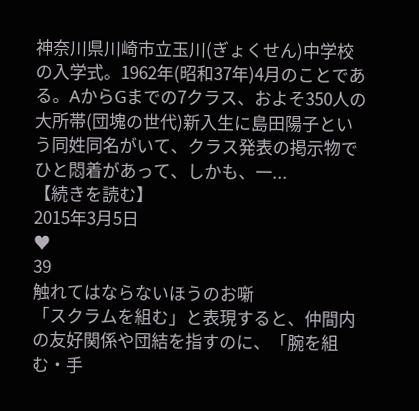神奈川県川崎市立玉川(ぎょくせん)中学校の入学式。1962年(昭和37年)4月のことである。AからGまでの7クラス、およそ350人の大所帯(団塊の世代)新入生に島田陽子という同姓同名がいて、クラス発表の掲示物でひと悶着があって、しかも、一...
【続きを読む】
2015年3月5日
♥
39
触れてはならないほうのお噺
「スクラムを組む」と表現すると、仲間内の友好関係や団結を指すのに、「腕を組む・手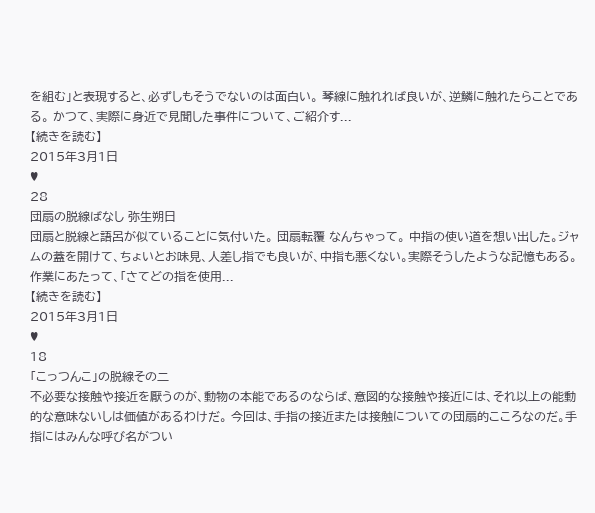を組む」と表現すると、必ずしもそうでないのは面白い。 琴線に触れれば良いが、逆鱗に触れたらことである。 かつて、実際に身近で見聞した事件について、ご紹介す...
【続きを読む】
2015年3月1日
♥
28
団扇の脱線ばなし 弥生朔日
団扇と脱線と語呂が似ていることに気付いた。 団扇転覆 なんちゃって。 中指の使い道を想い出した。ジャムの蓋を開けて、ちょいとお味見、人差し指でも良いが、中指も悪くない。実際そうしたような記憶もある。作業にあたって、「さてどの指を使用...
【続きを読む】
2015年3月1日
♥
18
「こっつんこ」の脱線その二
不必要な接触や接近を厭うのが、動物の本能であるのならば、意図的な接触や接近には、それ以上の能動的な意味ないしは価値があるわけだ。 今回は、手指の接近または接触についての団扇的こころなのだ。手指にはみんな呼び名がつい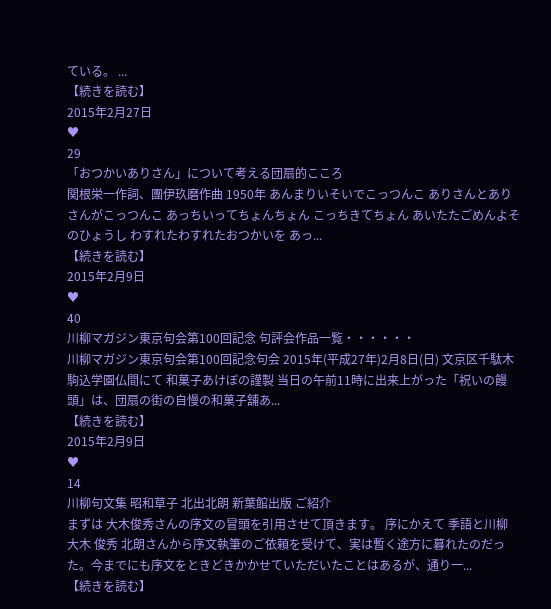ている。 ...
【続きを読む】
2015年2月27日
♥
29
「おつかいありさん」について考える団扇的こころ
関根栄一作詞、團伊玖磨作曲 1950年 あんまりいそいでこっつんこ ありさんとありさんがこっつんこ あっちいってちょんちょん こっちきてちょん あいたたごめんよそのひょうし わすれたわすれたおつかいを あっ...
【続きを読む】
2015年2月9日
♥
40
川柳マガジン東京句会第100回記念 句評会作品一覧・・・・・・
川柳マガジン東京句会第100回記念句会 2015年(平成27年)2月8日(日) 文京区千駄木駒込学園仏間にて 和菓子あけぼの謹製 当日の午前11時に出来上がった「祝いの饅頭」は、団扇の街の自慢の和菓子舖あ...
【続きを読む】
2015年2月9日
♥
14
川柳句文集 昭和草子 北出北朗 新葉館出版 ご紹介
まずは 大木俊秀さんの序文の冒頭を引用させて頂きます。 序にかえて 季語と川柳 大木 俊秀 北朗さんから序文執筆のご依頼を受けて、実は暫く途方に暮れたのだった。今までにも序文をときどきかかせていただいたことはあるが、通り一...
【続きを読む】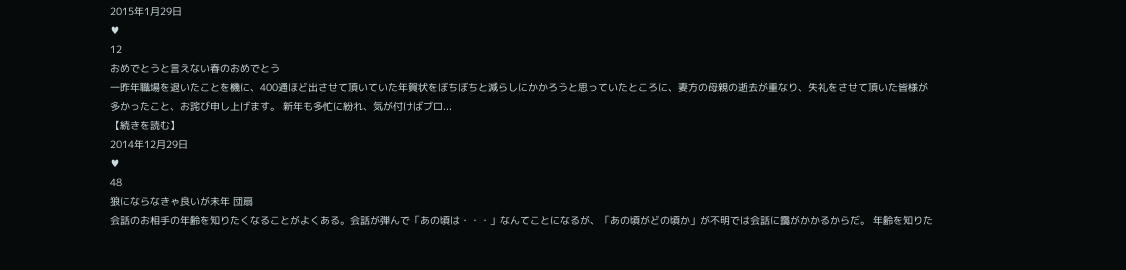2015年1月29日
♥
12
おめでとうと言えない春のおめでとう
一昨年職場を退いたことを機に、400通ほど出させて頂いていた年賀状をぼちぼちと減らしにかかろうと思っていたところに、妻方の母親の逝去が重なり、失礼をさせて頂いた皆様が多かったこと、お詫び申し上げます。 新年も多忙に紛れ、気が付けばブロ...
【続きを読む】
2014年12月29日
♥
48
狼にならなきゃ良いが未年 団扇
会話のお相手の年齢を知りたくなることがよくある。会話が弾んで「あの頃は・・・」なんてことになるが、「あの頃がどの頃か」が不明では会話に靄がかかるからだ。 年齢を知りた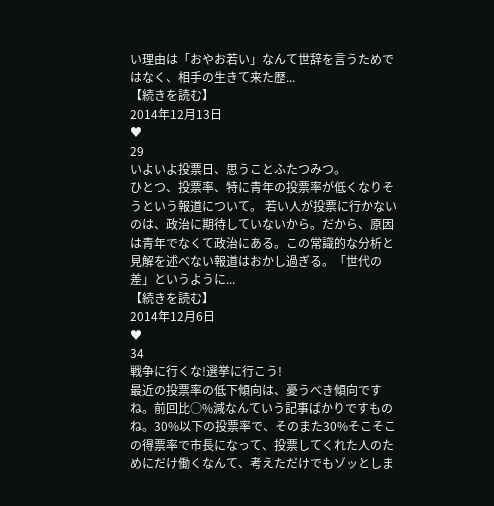い理由は「おやお若い」なんて世辞を言うためではなく、相手の生きて来た歴...
【続きを読む】
2014年12月13日
♥
29
いよいよ投票日、思うことふたつみつ。
ひとつ、投票率、特に青年の投票率が低くなりそうという報道について。 若い人が投票に行かないのは、政治に期待していないから。だから、原因は青年でなくて政治にある。この常識的な分析と見解を述べない報道はおかし過ぎる。「世代の差」というように...
【続きを読む】
2014年12月6日
♥
34
戦争に行くな!選挙に行こう!
最近の投票率の低下傾向は、憂うべき傾向ですね。前回比○%減なんていう記事ばかりですものね。30%以下の投票率で、そのまた30%そこそこの得票率で市長になって、投票してくれた人のためにだけ働くなんて、考えただけでもゾッとしま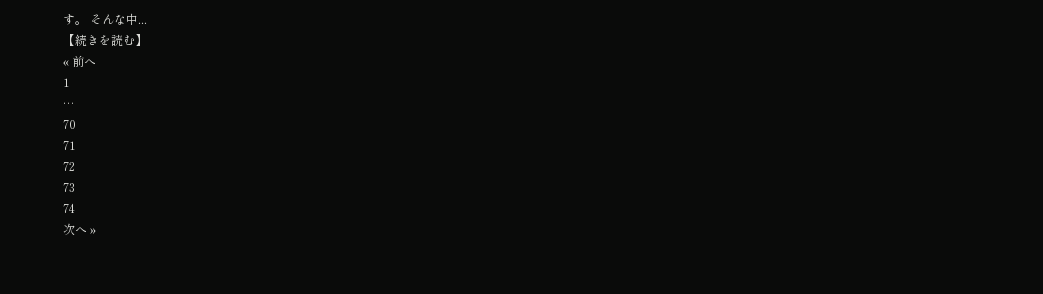す。 そんな中...
【続きを読む】
« 前へ
1
…
70
71
72
73
74
次へ »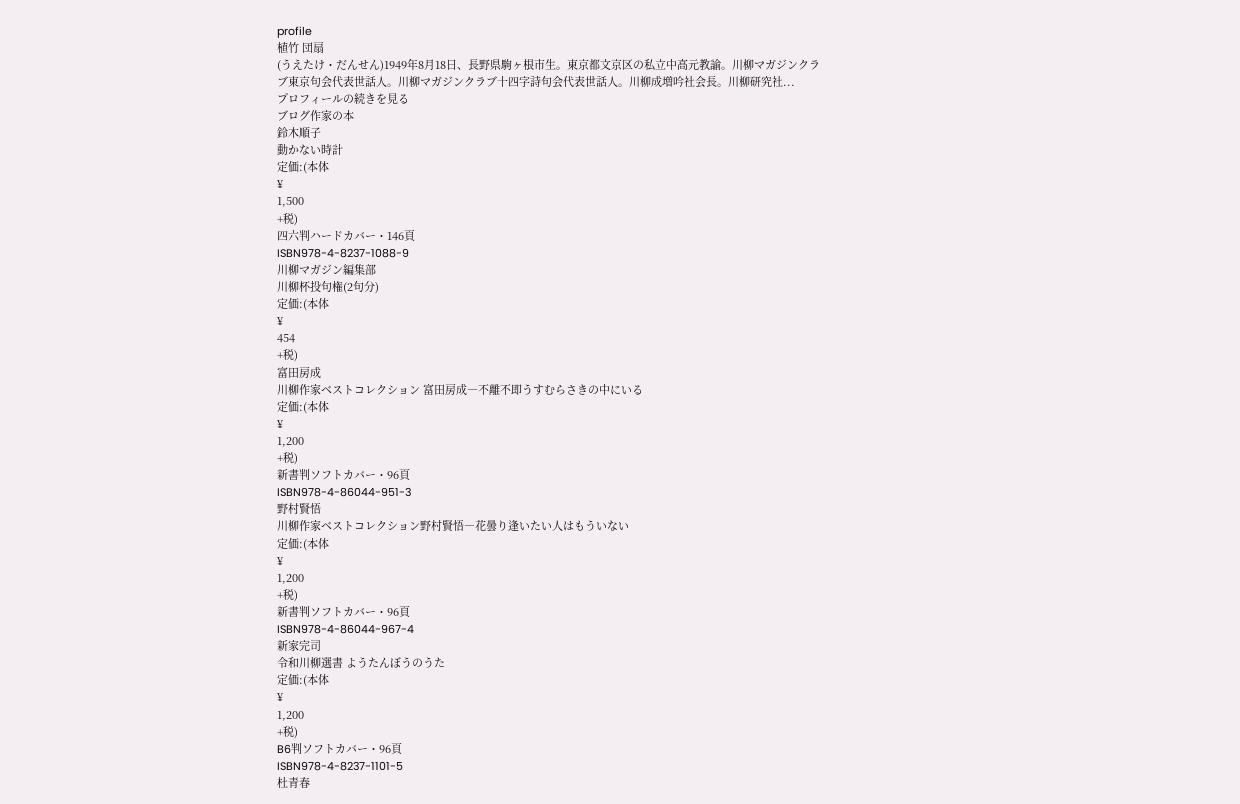profile
植竹 団扇
(うえたけ・だんせん)1949年8月18日、長野県駒ヶ根市生。東京都文京区の私立中高元教諭。川柳マガジンクラブ東京句会代表世話人。川柳マガジンクラブ十四字詩句会代表世話人。川柳成増吟社会長。川柳研究社...
プロフィールの続きを見る
ブログ作家の本
鈴木順子
動かない時計
定価:(本体
¥
1,500
+税)
四六判ハードカバー・146頁
ISBN978-4-8237-1088-9
川柳マガジン編集部
川柳杯投句権(2句分)
定価:(本体
¥
454
+税)
富田房成
川柳作家ベストコレクション 富田房成―不離不即うすむらさきの中にいる
定価:(本体
¥
1,200
+税)
新書判ソフトカバー・96頁
ISBN978-4-86044-951-3
野村賢悟
川柳作家ベストコレクション野村賢悟―花曇り逢いたい人はもういない
定価:(本体
¥
1,200
+税)
新書判ソフトカバー・96頁
ISBN978-4-86044-967-4
新家完司
令和川柳選書 ようたんぼうのうた
定価:(本体
¥
1,200
+税)
B6判ソフトカバー・96頁
ISBN978-4-8237-1101-5
杜青春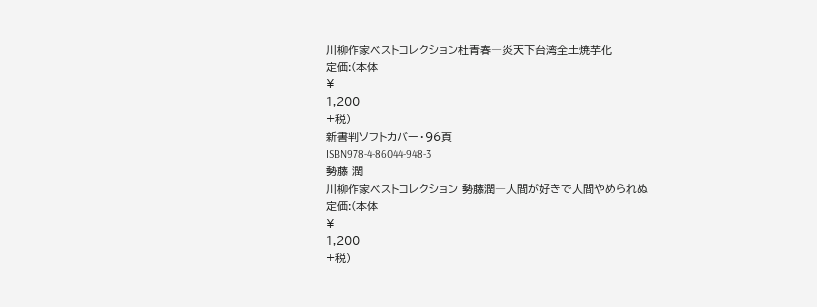川柳作家ベストコレクション杜青春―炎天下台湾全土焼芋化
定価:(本体
¥
1,200
+税)
新書判ソフトカバー・96頁
ISBN978-4-86044-948-3
勢藤 潤
川柳作家ベストコレクション 勢藤潤―人間が好きで人間やめられぬ
定価:(本体
¥
1,200
+税)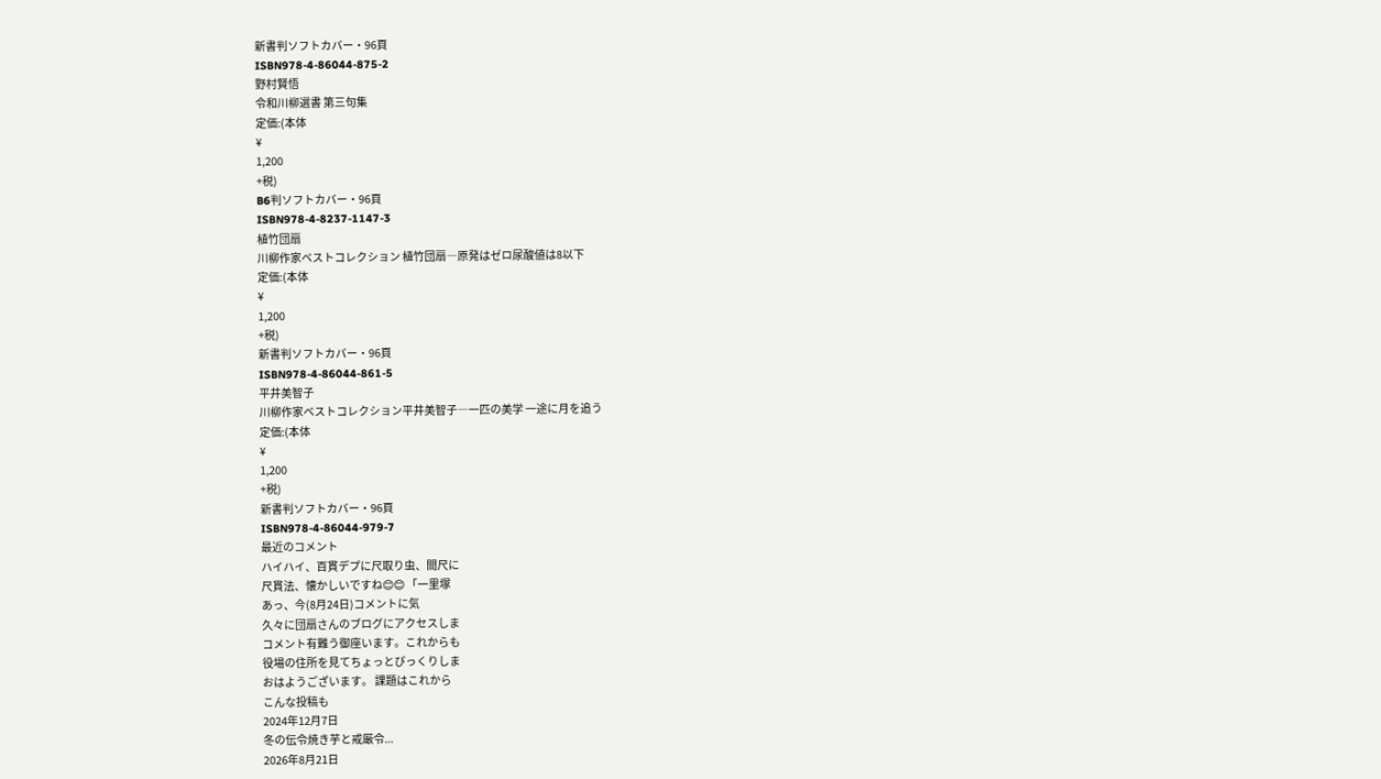新書判ソフトカバー・96頁
ISBN978-4-86044-875-2
野村賢悟
令和川柳選書 第三句集
定価:(本体
¥
1,200
+税)
B6判ソフトカバー・96頁
ISBN978-4-8237-1147-3
植竹団扇
川柳作家ベストコレクション 植竹団扇―原発はゼロ尿酸値は8以下
定価:(本体
¥
1,200
+税)
新書判ソフトカバー・96頁
ISBN978-4-86044-861-5
平井美智子
川柳作家ベストコレクション平井美智子―一匹の美学 一途に月を追う
定価:(本体
¥
1,200
+税)
新書判ソフトカバー・96頁
ISBN978-4-86044-979-7
最近のコメント
ハイハイ、百貫デプに尺取り虫、間尺に
尺貫法、懐かしいですね😊😊 「一里塚
あっ、今(8月24日)コメントに気
久々に団扇さんのブログにアクセスしま
コメント有難う御座います。これからも
役場の住所を見てちょっとびっくりしま
おはようございます。 課題はこれから
こんな投稿も
2024年12月7日
冬の伝令焼き芋と戒厳令...
2026年8月21日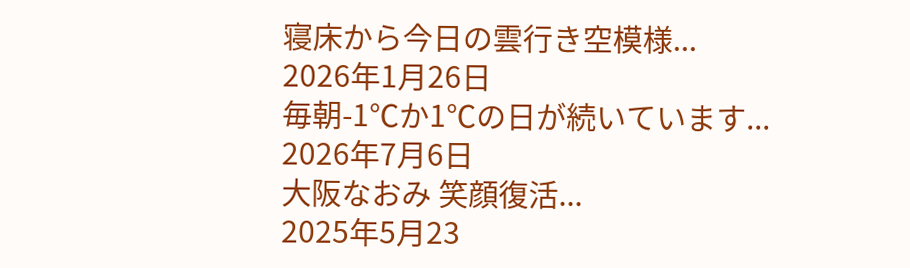寝床から今日の雲行き空模様...
2026年1月26日
毎朝-1℃か1℃の日が続いています...
2026年7月6日
大阪なおみ 笑顔復活...
2025年5月23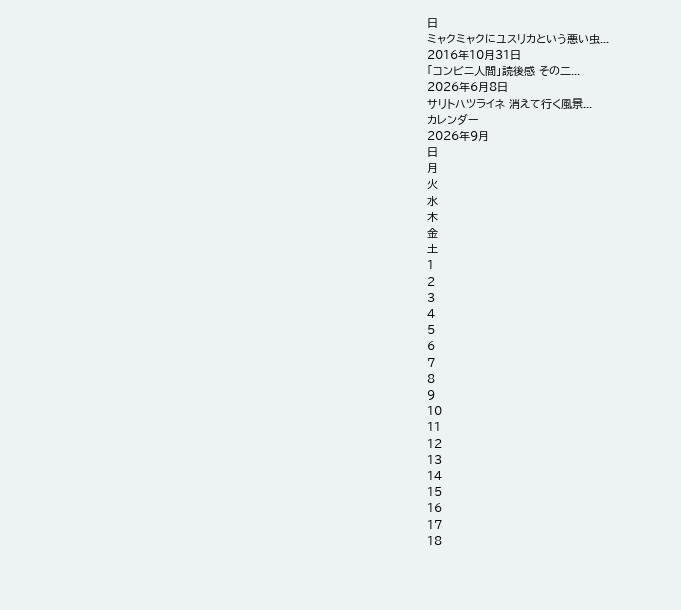日
ミャクミャクにユスリカという悪い虫...
2016年10月31日
「コンビニ人間」読後感 その二...
2026年6月8日
サリトハツライネ 消えて行く風景...
カレンダー
2026年9月
日
月
火
水
木
金
土
1
2
3
4
5
6
7
8
9
10
11
12
13
14
15
16
17
18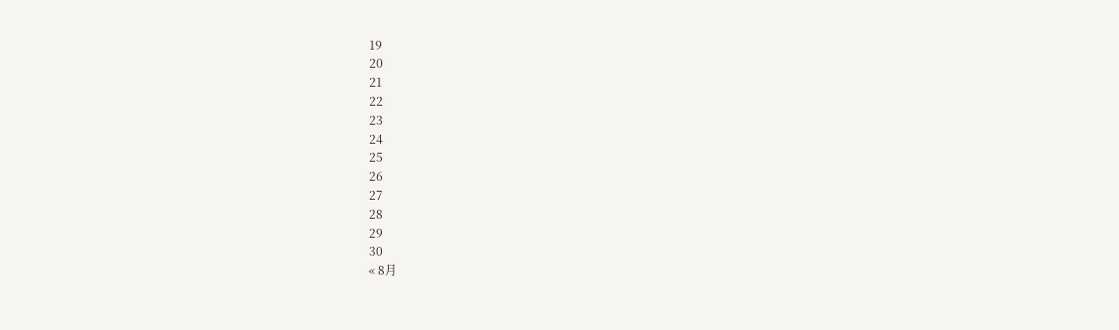19
20
21
22
23
24
25
26
27
28
29
30
« 8月